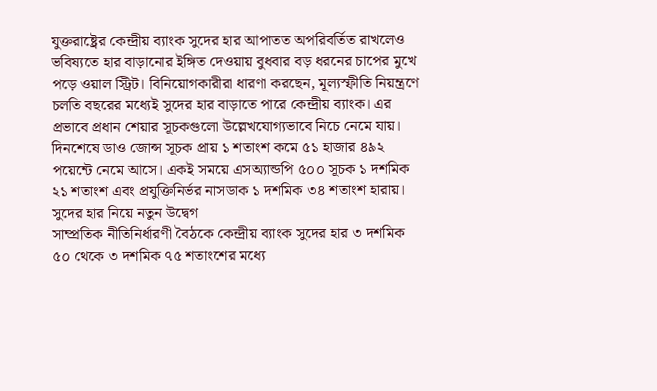যুক্তরাষ্ট্রের কেন্দ্রীয় ব্যাংক সুদের হার আপাতত অপরিবর্তিত রাখলেও ভবিষ্যতে হার বাড়ানোর ইঙ্গিত দেওয়ায় বুধবার বড় ধরনের চাপের মুখে পড়ে ওয়াল স্ট্রিট। বিনিয়োগকারীরা ধারণা করছেন, মূল্যস্ফীতি নিয়ন্ত্রণে চলতি বছরের মধ্যেই সুদের হার বাড়াতে পারে কেন্দ্রীয় ব্যাংক। এর প্রভাবে প্রধান শেয়ার সূচকগুলো উল্লেখযোগ্যভাবে নিচে নেমে যায়।
দিনশেষে ডাও জোন্স সূচক প্রায় ১ শতাংশ কমে ৫১ হাজার ৪৯২ পয়েন্টে নেমে আসে। একই সময়ে এসঅ্যান্ডপি ৫০০ সূচক ১ দশমিক ২১ শতাংশ এবং প্রযুক্তিনির্ভর নাসডাক ১ দশমিক ৩৪ শতাংশ হারায়।
সুদের হার নিয়ে নতুন উদ্বেগ
সাম্প্রতিক নীতিনির্ধারণী বৈঠকে কেন্দ্রীয় ব্যাংক সুদের হার ৩ দশমিক ৫০ থেকে ৩ দশমিক ৭৫ শতাংশের মধ্যে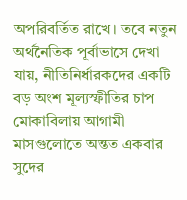অপরিবর্তিত রাখে। তবে নতুন অর্থনৈতিক পূর্বাভাসে দেখা যায়, নীতিনির্ধারকদের একটি বড় অংশ মূল্যস্ফীতির চাপ মোকাবিলায় আগামী মাসগুলোতে অন্তত একবার সুদের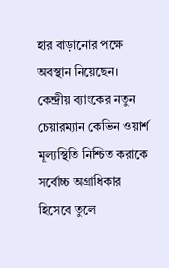হার বাড়ানোর পক্ষে অবস্থান নিয়েছেন।
কেন্দ্রীয় ব্যাংকের নতুন চেয়ারম্যান কেভিন ওয়ার্শ মূল্যস্থিতি নিশ্চিত করাকে সর্বোচ্চ অগ্রাধিকার হিসেবে তুলে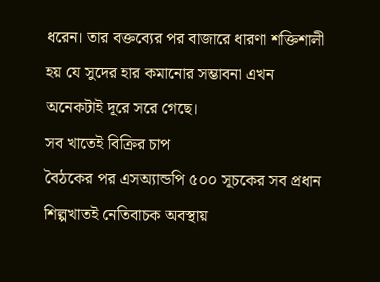ধরেন। তার বক্তব্যের পর বাজারে ধারণা শক্তিশালী হয় যে সুদের হার কমানোর সম্ভাবনা এখন অনেকটাই দূরে সরে গেছে।
সব খাতেই বিক্রির চাপ
বৈঠকের পর এসঅ্যান্ডপি ৫০০ সূচকের সব প্রধান শিল্পখাতই নেতিবাচক অবস্থায়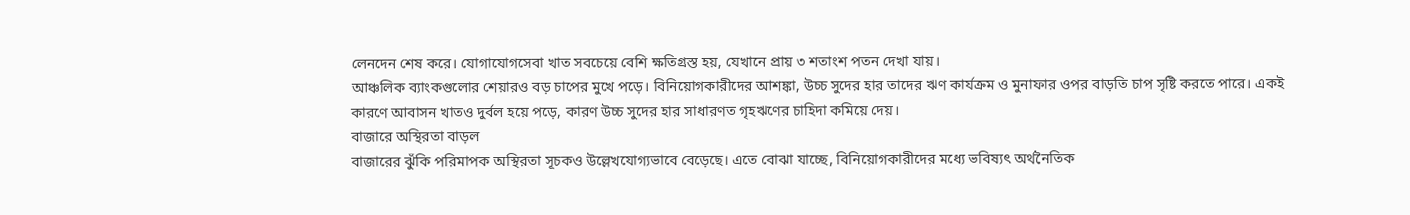লেনদেন শেষ করে। যোগাযোগসেবা খাত সবচেয়ে বেশি ক্ষতিগ্রস্ত হয়, যেখানে প্রায় ৩ শতাংশ পতন দেখা যায়।
আঞ্চলিক ব্যাংকগুলোর শেয়ারও বড় চাপের মুখে পড়ে। বিনিয়োগকারীদের আশঙ্কা, উচ্চ সুদের হার তাদের ঋণ কার্যক্রম ও মুনাফার ওপর বাড়তি চাপ সৃষ্টি করতে পারে। একই কারণে আবাসন খাতও দুর্বল হয়ে পড়ে, কারণ উচ্চ সুদের হার সাধারণত গৃহঋণের চাহিদা কমিয়ে দেয়।
বাজারে অস্থিরতা বাড়ল
বাজারের ঝুঁকি পরিমাপক অস্থিরতা সূচকও উল্লেখযোগ্যভাবে বেড়েছে। এতে বোঝা যাচ্ছে, বিনিয়োগকারীদের মধ্যে ভবিষ্যৎ অর্থনৈতিক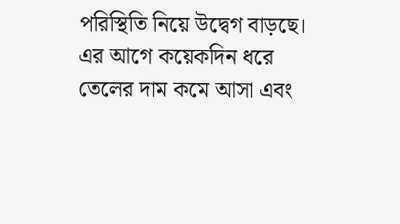পরিস্থিতি নিয়ে উদ্বেগ বাড়ছে।
এর আগে কয়েকদিন ধরে তেলের দাম কমে আসা এবং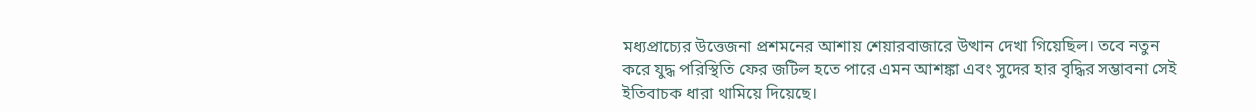মধ্যপ্রাচ্যের উত্তেজনা প্রশমনের আশায় শেয়ারবাজারে উত্থান দেখা গিয়েছিল। তবে নতুন করে যুদ্ধ পরিস্থিতি ফের জটিল হতে পারে এমন আশঙ্কা এবং সুদের হার বৃদ্ধির সম্ভাবনা সেই ইতিবাচক ধারা থামিয়ে দিয়েছে।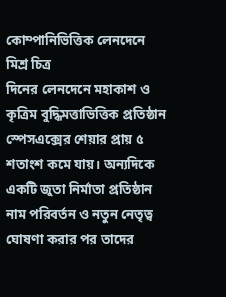কোম্পানিভিত্তিক লেনদেনে মিশ্র চিত্র
দিনের লেনদেনে মহাকাশ ও কৃত্রিম বুদ্ধিমত্তাভিত্তিক প্রতিষ্ঠান স্পেসএক্সের শেয়ার প্রায় ৫ শতাংশ কমে যায়। অন্যদিকে একটি জুতা নির্মাতা প্রতিষ্ঠান নাম পরিবর্তন ও নতুন নেতৃত্ব ঘোষণা করার পর তাদের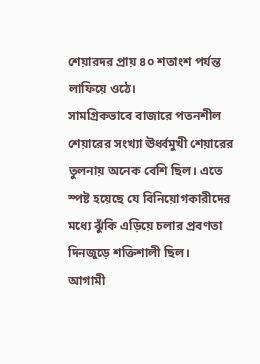শেয়ারদর প্রায় ৪০ শতাংশ পর্যন্ত লাফিয়ে ওঠে।
সামগ্রিকভাবে বাজারে পতনশীল শেয়ারের সংখ্যা ঊর্ধ্বমুখী শেয়ারের তুলনায় অনেক বেশি ছিল। এতে স্পষ্ট হয়েছে যে বিনিয়োগকারীদের মধ্যে ঝুঁকি এড়িয়ে চলার প্রবণতা দিনজুড়ে শক্তিশালী ছিল।
আগামী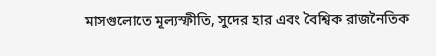মাসগুলোতে মূল্যস্ফীতি, সুদের হার এবং বৈশ্বিক রাজনৈতিক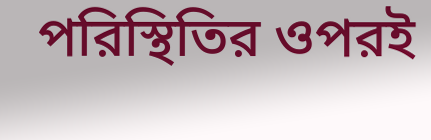পরিস্থিতির ওপরই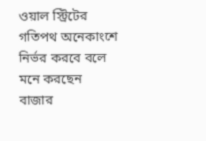ওয়াল স্ট্রিটের গতিপথ অনেকাংশে নির্ভর করবে বলে মনে করছেন বাজার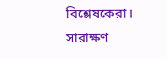বিশ্লেষকেরা।
সারাক্ষণ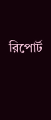রিপোর্ট